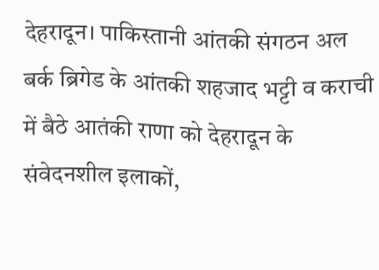देहरादून। पाकिस्तानी आंतकी संगठन अल बर्क ब्रिगेड के आंतकी शहजाद भट्टी व कराची में बैठे आतंकी राणा को देहरादून के संवेदनशील इलाकों,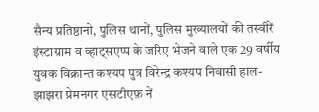सैन्य प्रतिष्ठानो, पुलिस थानों, पुलिस मुख्यालयों की तस्वीरें इंस्टाग्राम व व्हाट्सएप्प के जरिए भेजने वाले एक 29 वर्षीय युवक विक्रान्त कश्यप पुत्र विरेन्द्र कश्यप निवासी हाल- झाझरा प्रेमनगर एसटीएफ़ नें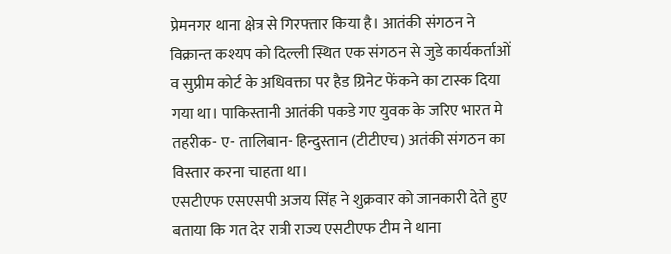प्रेमनगर थाना क्षेत्र से गिरफ्तार किया है। आतंकी संगठन ने विक्रान्त कश्यप को दिल्ली स्थित एक संगठन से जुडे कार्यकर्ताओं व सुप्रीम कोर्ट के अधिवक्ता पर हैड ग्रिनेट फेंकने का टास्क दिया गया था। पाकिस्तानी आतंकी पकडे गए युवक के जरिए भारत मे तहरीक- ए- तालिबान- हिन्दुस्तान (टीटीएच) अतंकी संगठन का विस्तार करना चाहता था।
एसटीएफ एसएसपी अजय सिंह ने शुक्रवार को जानकारी देते हुए बताया कि गत देर रात्री राज्य एसटीएफ टीम ने थाना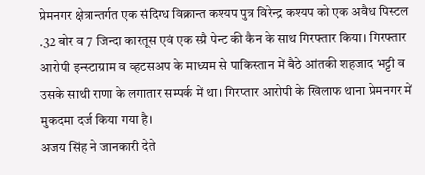प्रेमनगर क्षेत्रान्तर्गत एक संदिग्ध विक्रान्त कश्यप पुत्र विरेन्द्र कश्यप को एक अवैध पिस्टल .32 बोर व 7 जिन्दा कारतूस एवं एक स्प्रै पेन्ट की कैन के साथ गिरफ्तार किया। गिरफ्तार आरोपी इन्स्टाग्राम व व्हटसअप के माध्यम से पाकिस्तान में बैठे आंतकी शहजाद भट्टी व उसके साथी राणा के लगातार सम्पर्क में था। गिरप्तार आरोपी के खिलाफ थाना प्रेमनगर में मुकदमा दर्ज किया गया है।
अजय सिंह ने जानकारी देते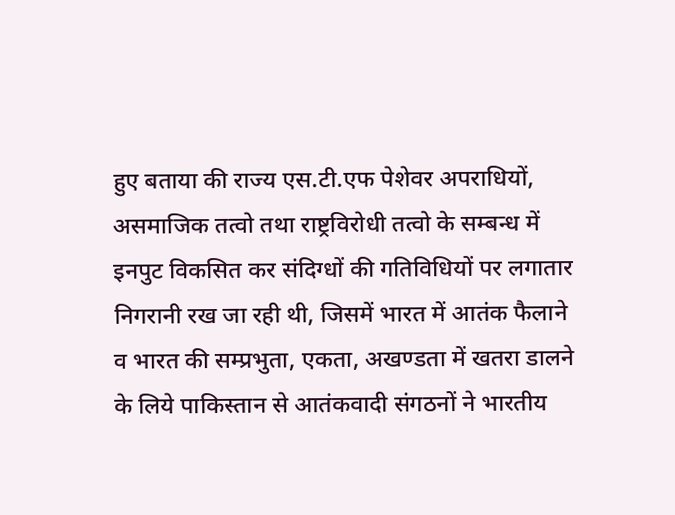हुए बताया की राज्य एस.टी.एफ पेशेवर अपराधियों, असमाजिक तत्वो तथा राष्ट्रविरोधी तत्वो के सम्बन्ध में इनपुट विकसित कर संदिग्धों की गतिविधियों पर लगातार निगरानी रख जा रही थी, जिसमें भारत में आतंक फैलाने व भारत की सम्प्रभुता, एकता, अखण्डता में खतरा डालने के लिये पाकिस्तान से आतंकवादी संगठनों ने भारतीय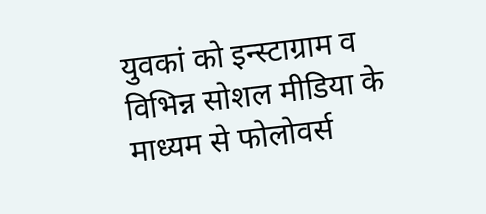युवकां को इन्स्टाग्राम व विभिन्न सोशल मीडिया के माध्यम से फोलोवर्स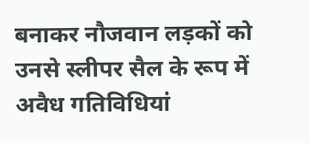बनाकर नौजवान लड़कों को उनसे स्लीपर सैल के रूप में अवैध गतिविधियां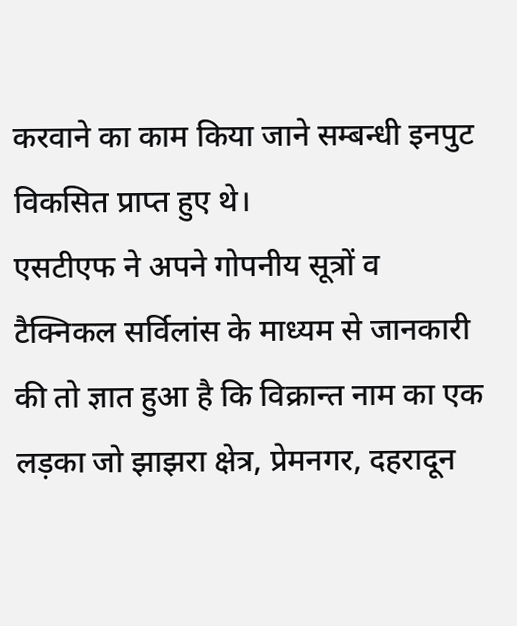करवाने का काम किया जाने सम्बन्धी इनपुट विकसित प्राप्त हुए थे।
एसटीएफ ने अपने गोपनीय सूत्रों व टैक्निकल सर्विलांस के माध्यम से जानकारी की तो ज्ञात हुआ है कि विक्रान्त नाम का एक लड़का जो झाझरा क्षेत्र, प्रेमनगर, दहरादून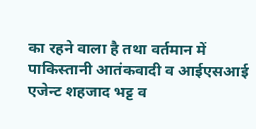का रहने वाला है तथा वर्तमान में पाकिस्तानी आतंकवादी व आईएसआई एजेन्ट शहजाद भट्ट व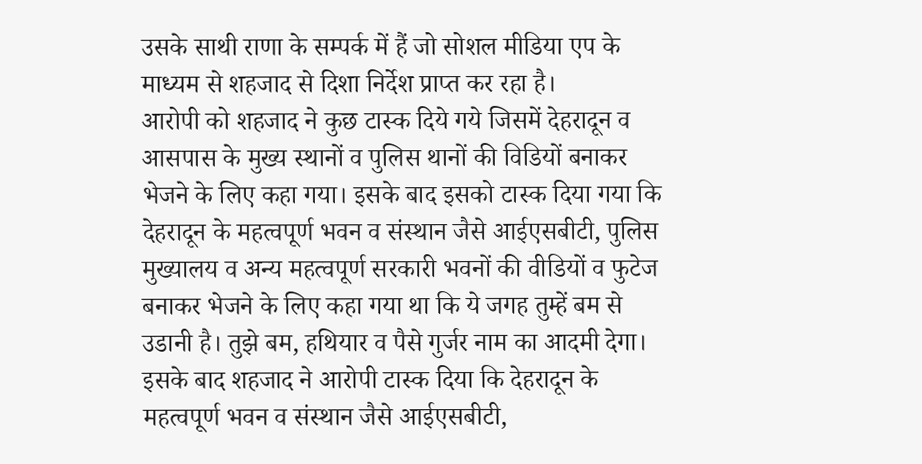उसके साथी राणा के सम्पर्क में हैं जो सोशल मीडिया एप के माध्यम से शहजाद से दिशा निर्देश प्राप्त कर रहा है।
आरोपी को शहजाद ने कुछ टास्क दिये गये जिसमें देहरादून व आसपास के मुख्य स्थानों व पुलिस थानों की विडियों बनाकर भेजने के लिए कहा गया। इसके बाद इसको टास्क दिया गया कि देहरादून के महत्वपूर्ण भवन व संस्थान जैसे आईएसबीटी, पुलिस मुख्यालय व अन्य महत्वपूर्ण सरकारी भवनों की वीडियों व फुटेज बनाकर भेजने के लिए कहा गया था कि ये जगह तुम्हें बम से उडानी है। तुझे बम, हथियार व पैसे गुर्जर नाम का आदमी देगा। इसके बाद शहजाद ने आरोपी टास्क दिया कि देहरादून के महत्वपूर्ण भवन व संस्थान जैसे आईएसबीटी,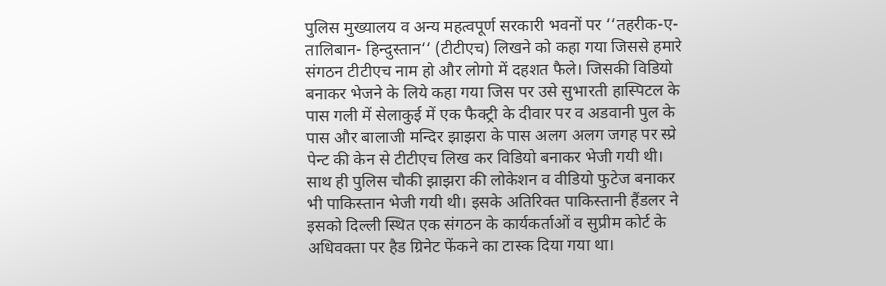पुलिस मुख्यालय व अन्य महत्वपूर्ण सरकारी भवनों पर ‘‘तहरीक-ए-तालिबान- हिन्दुस्तान‘‘ (टीटीएच) लिखने को कहा गया जिससे हमारे संगठन टीटीएच नाम हो और लोगो में दहशत फैले। जिसकी विडियो बनाकर भेजने के लिये कहा गया जिस पर उसे सुभारती हास्पिटल के पास गली में सेलाकुई में एक फैक्ट्री के दीवार पर व अडवानी पुल के पास और बालाजी मन्दिर झाझरा के पास अलग अलग जगह पर स्प्रे पेन्ट की केन से टीटीएच लिख कर विडियो बनाकर भेजी गयी थी। साथ ही पुलिस चौकी झाझरा की लोकेशन व वीडियो फुटेज बनाकर भी पाकिस्तान भेजी गयी थी। इसके अतिरिक्त पाकिस्तानी हैंडलर ने इसको दिल्ली स्थित एक संगठन के कार्यकर्ताओं व सुप्रीम कोर्ट के अधिवक्ता पर हैड ग्रिनेट फेंकने का टास्क दिया गया था।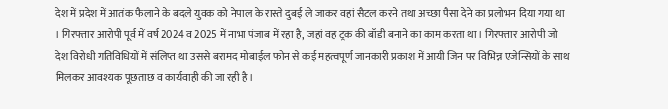देश में प्रदेश में आतंक फैलाने के बदले युवक को नेपाल के रास्ते दुबई ले जाकर वहां सैटल करने तथा अच्छा पैसा देने का प्रलोभन दिया गया था । गिरफ्तार आरोपी पूर्व में वर्ष 2024 व 2025 में नाभा पंजाब में रहा है, जहां वह ट्रक की बॉडी बनाने का काम करता था। गिरफ्तार आरोपी जो देश विरोधी गतिविधियों में संलिप्त था उससे बरामद मोबाईल फोन से कई महत्वपूर्ण जानकारी प्रकाश में आयी जिन पर विभिन्न एजेन्सियों के साथ मिलकर आवश्यक पूछताछ व कार्यवाही की जा रही है।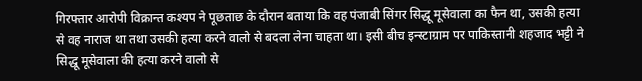गिरफ्तार आरोपी विक्रान्त कश्यप ने पूछताछ के दौरान बताया कि वह पंजाबी सिंगर सिद्धू मूसेवाला का फैन था, उसकी हत्या से वह नाराज था तथा उसकी हत्या करने वालो से बदला लेना चाहता था। इसी बीच इन्स्टाग्राम पर पाकिस्तानी शहजाद भट्टी ने सिद्धू मूसेवाला की हत्या करने वालो से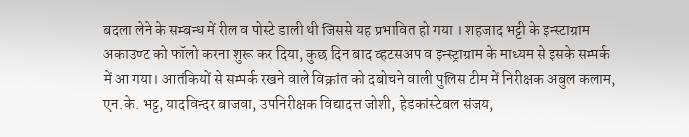बदला लेने के सम्बन्ध में रील व पोस्टे डाली थी जिससे यह प्रभावित हो गया । शहजाद भट्टी के इन्स्टाग्राम अकाउण्ट को फॉलो करना शुरू कर दिया, कुछ दिन बाद व्हटसअप व इन्स्ट्राग्राम के माध्यम से इसके सम्पर्क में आ गया। आतंकियों से सम्पर्क रखने वाले विक्रांत को दबोचने वाली पुलिस टीम में निरीक्षक अबुल कलाम, एन.के. भट्ट, यादविन्दर बाजवा, उपनिरीक्षक विद्यादत्त जोशी, हेडकांस्टेबल संजय,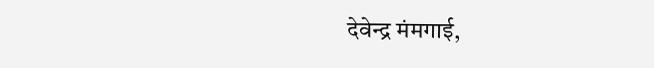देवेन्द्र मंमगाई,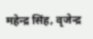महेन्द्र सिंह, वृजेन्द्र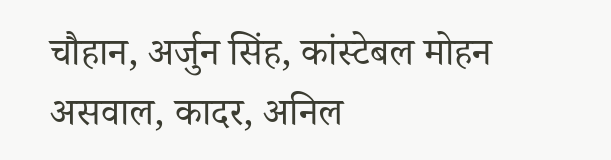चौहान, अर्जुन सिंह, कांस्टेबल मोहन असवाल, कादर, अनिल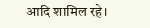आदि शामिल रहे।